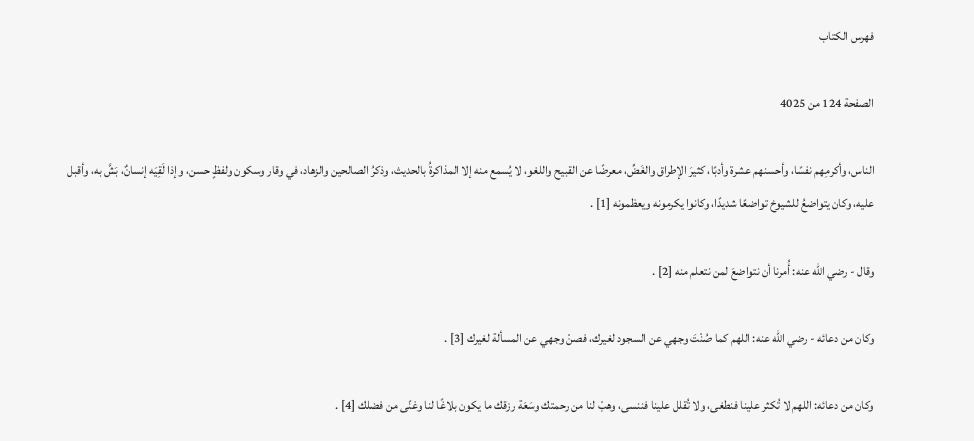فهرس الكتاب

الصفحة 124 من 4025

الناس، وأكرمِهم نفسًا، وأحسنهم عشرة وأدبًا، كثيرَ الإطراق والغَضِّ، معرضًا عن القبيح واللغو، لا يُسمع منه إلا المذاكرةُ بالحديث، وذكرُ الصالحين والزهاد، في وقار وسكون ولفظٍ حسن، وإذا لَقِيَه إنسانٌ، بَشَّ به، وأقبل عليه، وكان يتواضعُ للشيوخ تواضعًا شديدًا، وكانوا يكرمونه ويعظمونه [1] .

وقال - رضي الله عنه: أُمرنا أن نتواضعَ لمن نتعلم منه [2] .

وكان من دعائه - رضي الله عنه: اللهم كما صُنْتَ وجهي عن السجود لغيرك، فصنْ وجهي عن المسألة لغيرك [3] .

وكان من دعائه: اللهم لا تُكثر علينا فنطغى، ولا تُقلل علينا فننسى، وهبْ لنا من رحمتك وسَعَة رزقك ما يكون بلاغًا لنا وغنًى من فضلك [4] .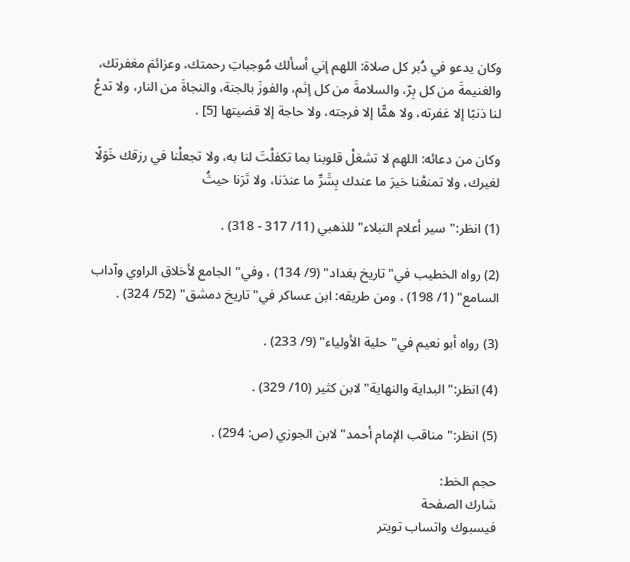وكان يدعو في دُبر كل صلاة: اللهم إني أسألك مُوجباتِ رحمتك، وعزائمَ مغفرتك، والغنيمةَ من كل بِرّ، والسلامةَ من كل إثم، والفوزَ بالجنة، والنجاةَ من النار، ولا تدعْ لنا ذنبًا إلا غفرته، ولا همًّا إلا فرجته، ولا حاجة إلا قضيتها [5] .

وكان من دعائه: اللهم لا تشغلْ قلوبنا بما تكفلْتَ لنا به، ولا تجعلْنا في رزقك خَوَلًا لغيرك، ولا تمنعْنا خيرَ ما عندك بِشَرِّ ما عندَنا، ولا تَرَنا حيثُ

(1) انظر:"سير أعلام النبلاء"للذهبي (11/ 317 - 318) .

(2) رواه الخطيب في"تاريخ بغداد" (9/ 134) ، وفي"الجامع لأخلاق الراوي وآداب السامع" (1/ 198) ، ومن طريقه: ابن عساكر في"تاريخ دمشق" (52/ 324) .

(3) رواه أبو نعيم في"حلية الأولياء" (9/ 233) .

(4) انظر:"البداية والنهاية"لابن كثير (10/ 329) .

(5) انظر:"مناقب الإمام أحمد"لابن الجوزي (ص: 294) .

حجم الخط:
شارك الصفحة
فيسبوك واتساب تويتر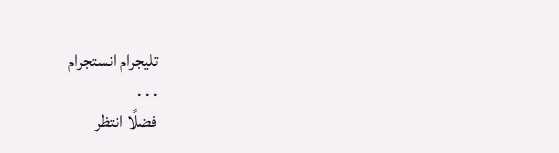تليجرام انستجرام
. . .
فضلًا انتظر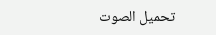تحميل الصوت